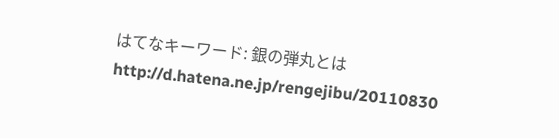はてなキーワード: 銀の弾丸とは
http://d.hatena.ne.jp/rengejibu/20110830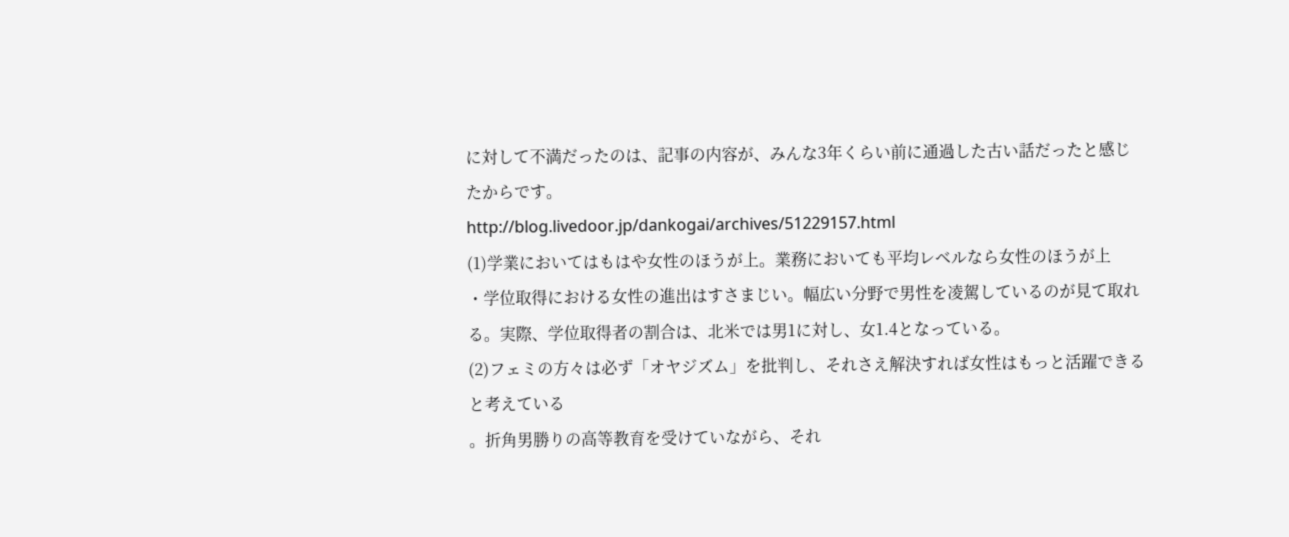に対して不満だったのは、記事の内容が、みんな3年くらい前に通過した古い話だったと感じたからです。
http://blog.livedoor.jp/dankogai/archives/51229157.html
(1)学業においてはもはや女性のほうが上。業務においても平均レベルなら女性のほうが上
・学位取得における女性の進出はすさまじい。幅広い分野で男性を凌駕しているのが見て取れる。実際、学位取得者の割合は、北米では男1に対し、女1.4となっている。
(2)フェミの方々は必ず「オヤジズム」を批判し、それさえ解決すれば女性はもっと活躍できると考えている
。折角男勝りの高等教育を受けていながら、それ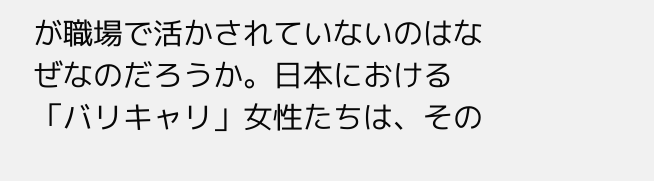が職場で活かされていないのはなぜなのだろうか。日本における「バリキャリ」女性たちは、その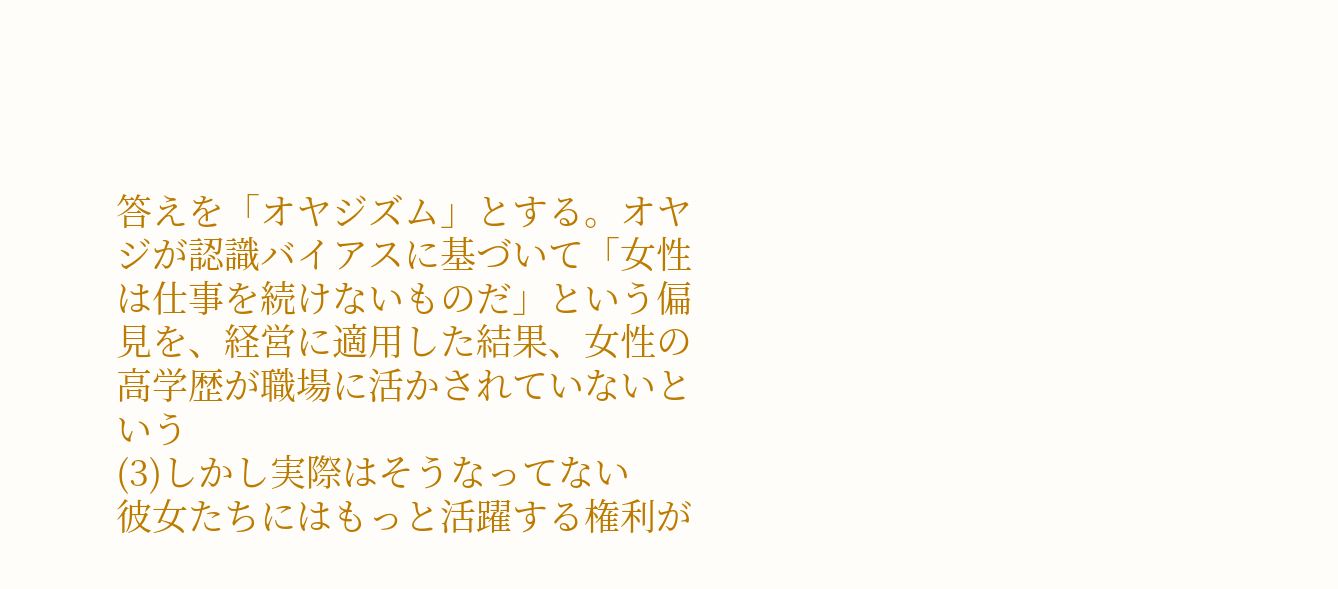答えを「オヤジズム」とする。オヤジが認識バイアスに基づいて「女性は仕事を続けないものだ」という偏見を、経営に適用した結果、女性の高学歴が職場に活かされていないという
(3)しかし実際はそうなってない
彼女たちにはもっと活躍する権利が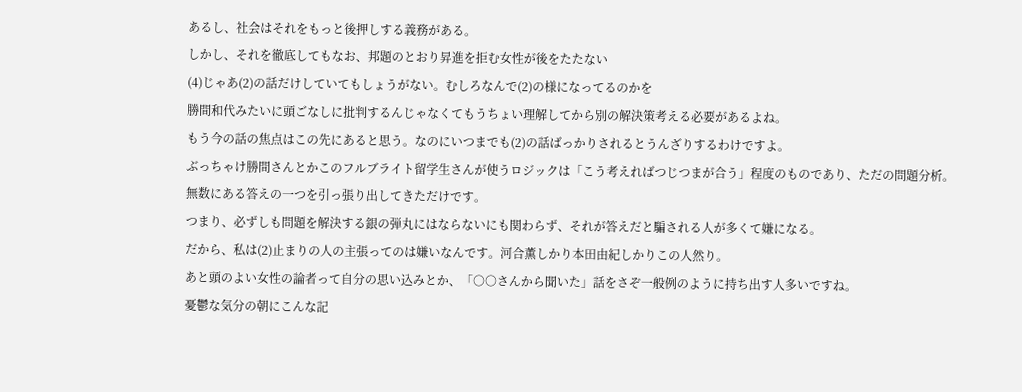あるし、社会はそれをもっと後押しする義務がある。
しかし、それを徹底してもなお、邦題のとおり昇進を拒む女性が後をたたない
(4)じゃあ(2)の話だけしていてもしょうがない。むしろなんで(2)の様になってるのかを
勝間和代みたいに頭ごなしに批判するんじゃなくてもうちょい理解してから別の解決策考える必要があるよね。
もう今の話の焦点はこの先にあると思う。なのにいつまでも(2)の話ばっかりされるとうんざりするわけですよ。
ぶっちゃけ勝間さんとかこのフルブライト留学生さんが使うロジックは「こう考えればつじつまが合う」程度のものであり、ただの問題分析。
無数にある答えの一つを引っ張り出してきただけです。
つまり、必ずしも問題を解決する銀の弾丸にはならないにも関わらず、それが答えだと騙される人が多くて嫌になる。
だから、私は(2)止まりの人の主張ってのは嫌いなんです。河合薫しかり本田由紀しかりこの人然り。
あと頭のよい女性の論者って自分の思い込みとか、「○○さんから聞いた」話をさぞ一般例のように持ち出す人多いですね。
憂鬱な気分の朝にこんな記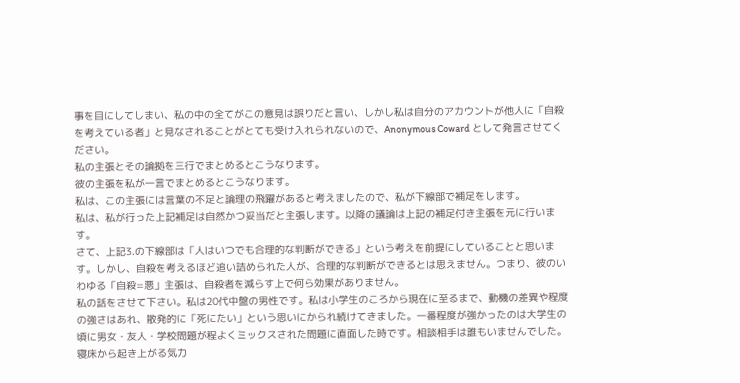事を目にしてしまい、私の中の全てがこの意見は誤りだと言い、しかし私は自分のアカウントが他人に「自殺を考えている者」と見なされることがとても受け入れられないので、Anonymous Coward として発言させてください。
私の主張とその論拠を三行でまとめるとこうなります。
彼の主張を私が一言でまとめるとこうなります。
私は、この主張には言葉の不足と論理の飛躍があると考えましたので、私が下線部で補足をします。
私は、私が行った上記補足は自然かつ妥当だと主張します。以降の議論は上記の補足付き主張を元に行います。
さて、上記3.の下線部は「人はいつでも合理的な判断ができる」という考えを前提にしていることと思います。しかし、自殺を考えるほど追い詰められた人が、合理的な判断ができるとは思えません。つまり、彼のいわゆる「自殺=悪」主張は、自殺者を減らす上で何ら効果がありません。
私の話をさせて下さい。私は20代中盤の男性です。私は小学生のころから現在に至るまで、動機の差異や程度の強さはあれ、散発的に「死にたい」という思いにかられ続けてきました。一番程度が強かったのは大学生の頃に男女・友人・学校問題が程よくミックスされた問題に直面した時です。相談相手は誰もいませんでした。寝床から起き上がる気力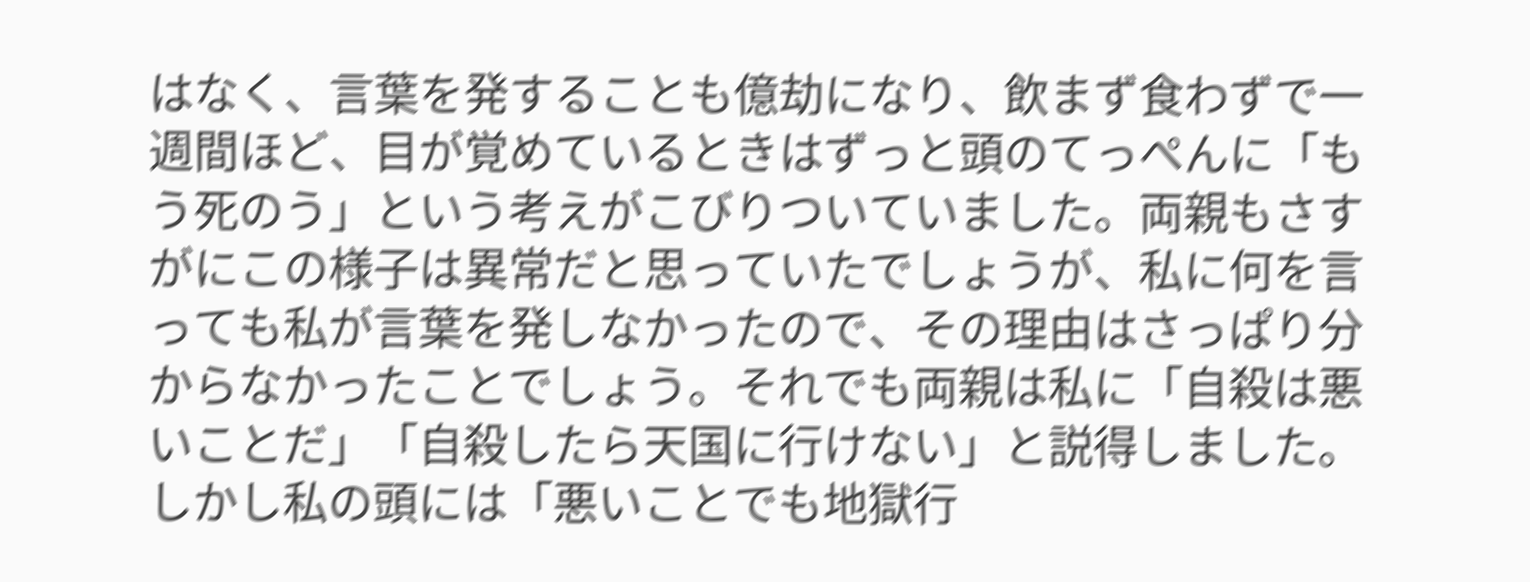はなく、言葉を発することも億劫になり、飲まず食わずで一週間ほど、目が覚めているときはずっと頭のてっぺんに「もう死のう」という考えがこびりついていました。両親もさすがにこの様子は異常だと思っていたでしょうが、私に何を言っても私が言葉を発しなかったので、その理由はさっぱり分からなかったことでしょう。それでも両親は私に「自殺は悪いことだ」「自殺したら天国に行けない」と説得しました。しかし私の頭には「悪いことでも地獄行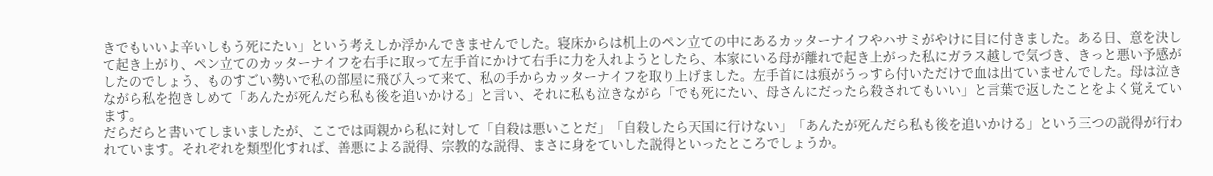きでもいいよ辛いしもう死にたい」という考えしか浮かんできませんでした。寝床からは机上のペン立ての中にあるカッターナイフやハサミがやけに目に付きました。ある日、意を決して起き上がり、ペン立てのカッターナイフを右手に取って左手首にかけて右手に力を入れようとしたら、本家にいる母が離れで起き上がった私にガラス越しで気づき、きっと悪い予感がしたのでしょう、ものすごい勢いで私の部屋に飛び入って来て、私の手からカッターナイフを取り上げました。左手首には痕がうっすら付いただけで血は出ていませんでした。母は泣きながら私を抱きしめて「あんたが死んだら私も後を追いかける」と言い、それに私も泣きながら「でも死にたい、母さんにだったら殺されてもいい」と言葉で返したことをよく覚えています。
だらだらと書いてしまいましたが、ここでは両親から私に対して「自殺は悪いことだ」「自殺したら天国に行けない」「あんたが死んだら私も後を追いかける」という三つの説得が行われています。それぞれを類型化すれば、善悪による説得、宗教的な説得、まさに身をていした説得といったところでしょうか。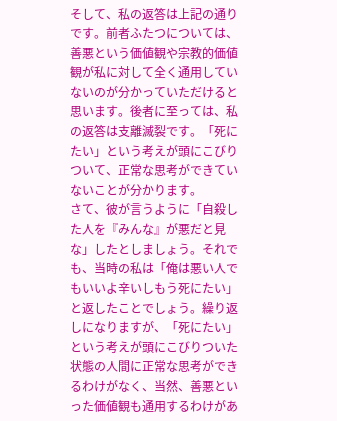そして、私の返答は上記の通りです。前者ふたつについては、善悪という価値観や宗教的価値観が私に対して全く通用していないのが分かっていただけると思います。後者に至っては、私の返答は支離滅裂です。「死にたい」という考えが頭にこびりついて、正常な思考ができていないことが分かります。
さて、彼が言うように「自殺した人を『みんな』が悪だと見な」したとしましょう。それでも、当時の私は「俺は悪い人でもいいよ辛いしもう死にたい」と返したことでしょう。繰り返しになりますが、「死にたい」という考えが頭にこびりついた状態の人間に正常な思考ができるわけがなく、当然、善悪といった価値観も通用するわけがあ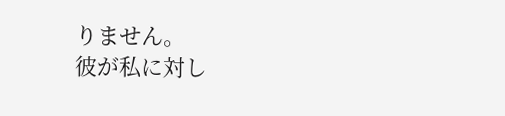りません。
彼が私に対し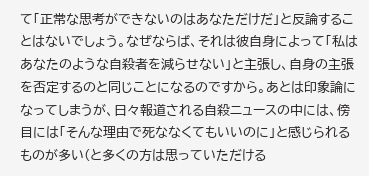て「正常な思考ができないのはあなただけだ」と反論することはないでしょう。なぜならば、それは彼自身によって「私はあなたのような自殺者を減らせない」と主張し、自身の主張を否定するのと同じことになるのですから。あとは印象論になってしまうが、日々報道される自殺ニュースの中には、傍目には「そんな理由で死ななくてもいいのに」と感じられるものが多い(と多くの方は思っていただける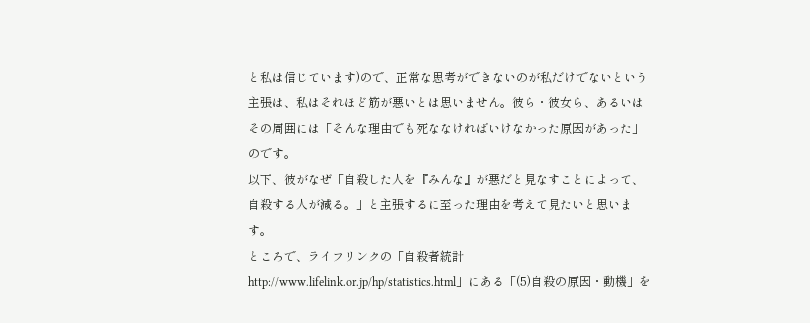と私は信じています)ので、正常な思考ができないのが私だけでないという主張は、私はそれほど筋が悪いとは思いません。彼ら・彼女ら、あるいはその周囲には「そんな理由でも死ななければいけなかった原因があった」のです。
以下、彼がなぜ「自殺した人を『みんな』が悪だと見なすことによって、自殺する人が減る。」と主張するに至った理由を考えて見たいと思います。
ところで、ライフリンクの「自殺者統計 http://www.lifelink.or.jp/hp/statistics.html」にある「(5)自殺の原因・動機」を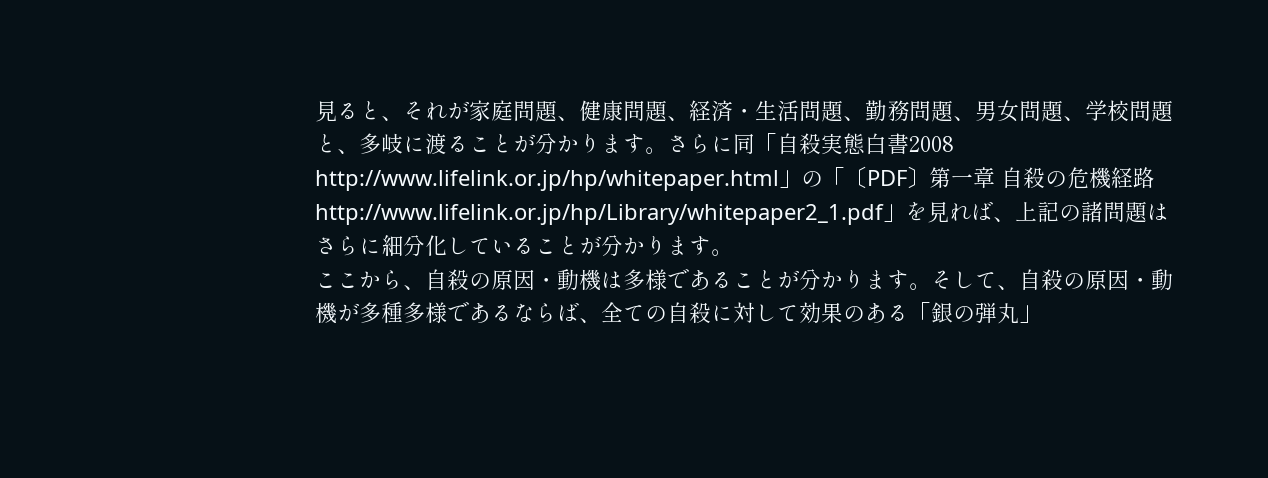見ると、それが家庭問題、健康問題、経済・生活問題、勤務問題、男女問題、学校問題と、多岐に渡ることが分かります。さらに同「自殺実態白書2008 http://www.lifelink.or.jp/hp/whitepaper.html」の「〔PDF〕第一章 自殺の危機経路 http://www.lifelink.or.jp/hp/Library/whitepaper2_1.pdf」を見れば、上記の諸問題はさらに細分化していることが分かります。
ここから、自殺の原因・動機は多様であることが分かります。そして、自殺の原因・動機が多種多様であるならば、全ての自殺に対して効果のある「銀の弾丸」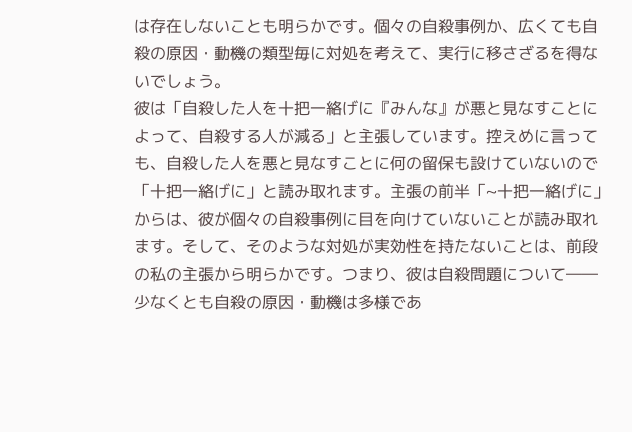は存在しないことも明らかです。個々の自殺事例か、広くても自殺の原因・動機の類型毎に対処を考えて、実行に移さざるを得ないでしょう。
彼は「自殺した人を十把一絡げに『みんな』が悪と見なすことによって、自殺する人が減る」と主張しています。控えめに言っても、自殺した人を悪と見なすことに何の留保も設けていないので「十把一絡げに」と読み取れます。主張の前半「~十把一絡げに」からは、彼が個々の自殺事例に目を向けていないことが読み取れます。そして、そのような対処が実効性を持たないことは、前段の私の主張から明らかです。つまり、彼は自殺問題について――少なくとも自殺の原因・動機は多様であ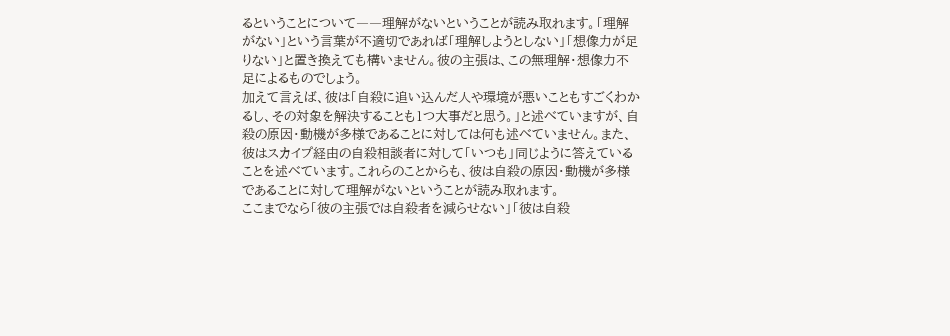るということについて――理解がないということが読み取れます。「理解がない」という言葉が不適切であれば「理解しようとしない」「想像力が足りない」と置き換えても構いません。彼の主張は、この無理解・想像力不足によるものでしょう。
加えて言えば、彼は「自殺に追い込んだ人や環境が悪いこともすごくわかるし、その対象を解決することも1つ大事だと思う。」と述べていますが、自殺の原因・動機が多様であることに対しては何も述べていません。また、彼はスカイプ経由の自殺相談者に対して「いつも」同じように答えていることを述べています。これらのことからも、彼は自殺の原因・動機が多様であることに対して理解がないということが読み取れます。
ここまでなら「彼の主張では自殺者を減らせない」「彼は自殺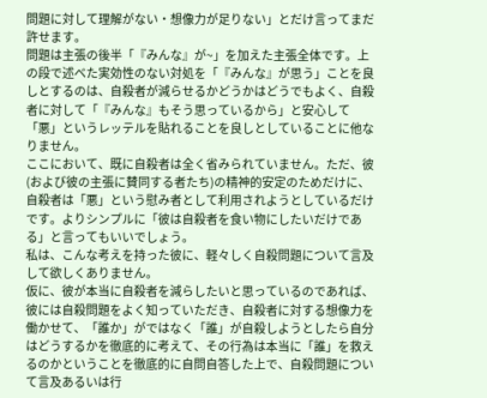問題に対して理解がない・想像力が足りない」とだけ言ってまだ許せます。
問題は主張の後半「『みんな』が~」を加えた主張全体です。上の段で述べた実効性のない対処を「『みんな』が思う」ことを良しとするのは、自殺者が減らせるかどうかはどうでもよく、自殺者に対して「『みんな』もそう思っているから」と安心して「悪」というレッテルを貼れることを良しとしていることに他なりません。
ここにおいて、既に自殺者は全く省みられていません。ただ、彼(および彼の主張に賛同する者たち)の精神的安定のためだけに、自殺者は「悪」という慰み者として利用されようとしているだけです。よりシンプルに「彼は自殺者を食い物にしたいだけである」と言ってもいいでしょう。
私は、こんな考えを持った彼に、軽々しく自殺問題について言及して欲しくありません。
仮に、彼が本当に自殺者を減らしたいと思っているのであれば、彼には自殺問題をよく知っていただき、自殺者に対する想像力を働かせて、「誰か」がではなく「誰」が自殺しようとしたら自分はどうするかを徹底的に考えて、その行為は本当に「誰」を救えるのかということを徹底的に自問自答した上で、自殺問題について言及あるいは行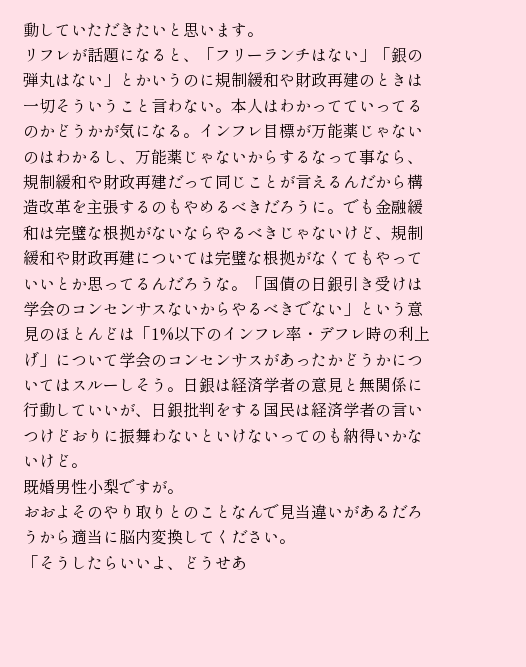動していただきたいと思います。
リフレが話題になると、「フリーランチはない」「銀の弾丸はない」とかいうのに規制緩和や財政再建のときは一切そういうこと言わない。本人はわかってていってるのかどうかが気になる。インフレ目標が万能薬じゃないのはわかるし、万能薬じゃないからするなって事なら、規制緩和や財政再建だって同じことが言えるんだから構造改革を主張するのもやめるべきだろうに。でも金融緩和は完璧な根拠がないならやるべきじゃないけど、規制緩和や財政再建については完璧な根拠がなくてもやっていいとか思ってるんだろうな。「国債の日銀引き受けは学会のコンセンサスないからやるべきでない」という意見のほとんどは「1%以下のインフレ率・デフレ時の利上げ」について学会のコンセンサスがあったかどうかについてはスルーしそう。日銀は経済学者の意見と無関係に行動していいが、日銀批判をする国民は経済学者の言いつけどおりに振舞わないといけないってのも納得いかないけど。
既婚男性小梨ですが。
おおよそのやり取りとのことなんで見当違いがあるだろうから適当に脳内変換してください。
「そうしたらいいよ、どうせあ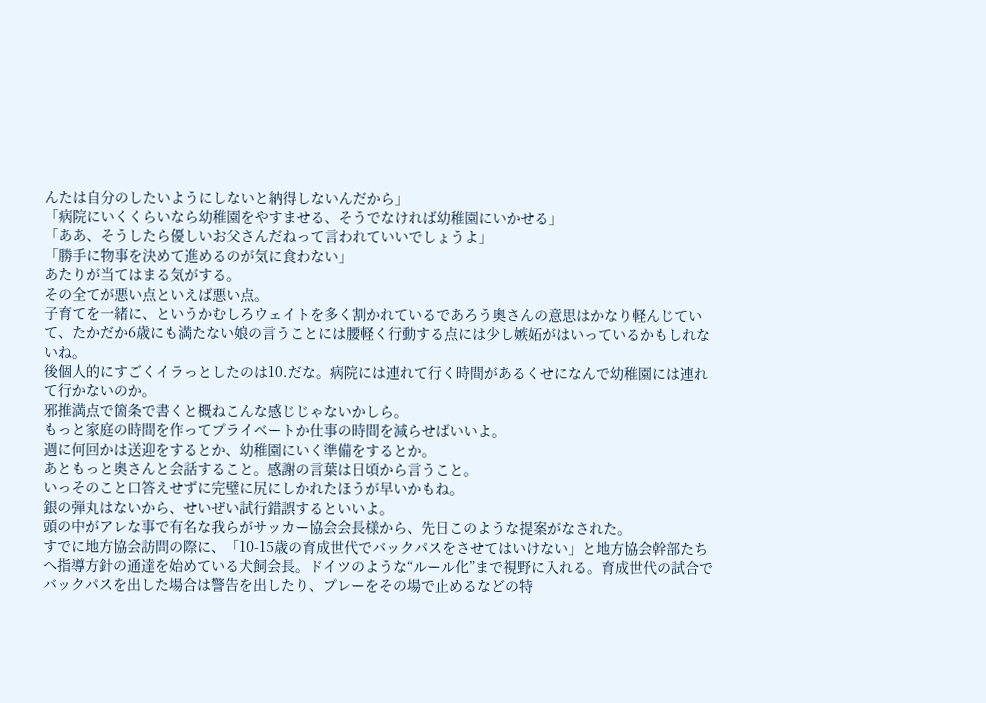んたは自分のしたいようにしないと納得しないんだから」
「病院にいくくらいなら幼稚園をやすませる、そうでなければ幼稚園にいかせる」
「ああ、そうしたら優しいお父さんだねって言われていいでしょうよ」
「勝手に物事を決めて進めるのが気に食わない」
あたりが当てはまる気がする。
その全てが悪い点といえば悪い点。
子育てを一緒に、というかむしろウェイトを多く割かれているであろう奥さんの意思はかなり軽んじていて、たかだか6歳にも満たない娘の言うことには腰軽く行動する点には少し嫉妬がはいっているかもしれないね。
後個人的にすごくイラっとしたのは10.だな。病院には連れて行く時間があるくせになんで幼稚園には連れて行かないのか。
邪推満点で箇条で書くと概ねこんな感じじゃないかしら。
もっと家庭の時間を作ってプライベートか仕事の時間を減らせばいいよ。
週に何回かは送迎をするとか、幼稚園にいく準備をするとか。
あともっと奥さんと会話すること。感謝の言葉は日頃から言うこと。
いっそのこと口答えせずに完璧に尻にしかれたほうが早いかもね。
銀の弾丸はないから、せいぜい試行錯誤するといいよ。
頭の中がアレな事で有名な我らがサッカー協会会長様から、先日このような提案がなされた。
すでに地方協会訪問の際に、「10-15歳の育成世代でバックパスをさせてはいけない」と地方協会幹部たちへ指導方針の通達を始めている犬飼会長。ドイツのような“ルール化”まで視野に入れる。育成世代の試合でバックパスを出した場合は警告を出したり、プレーをその場で止めるなどの特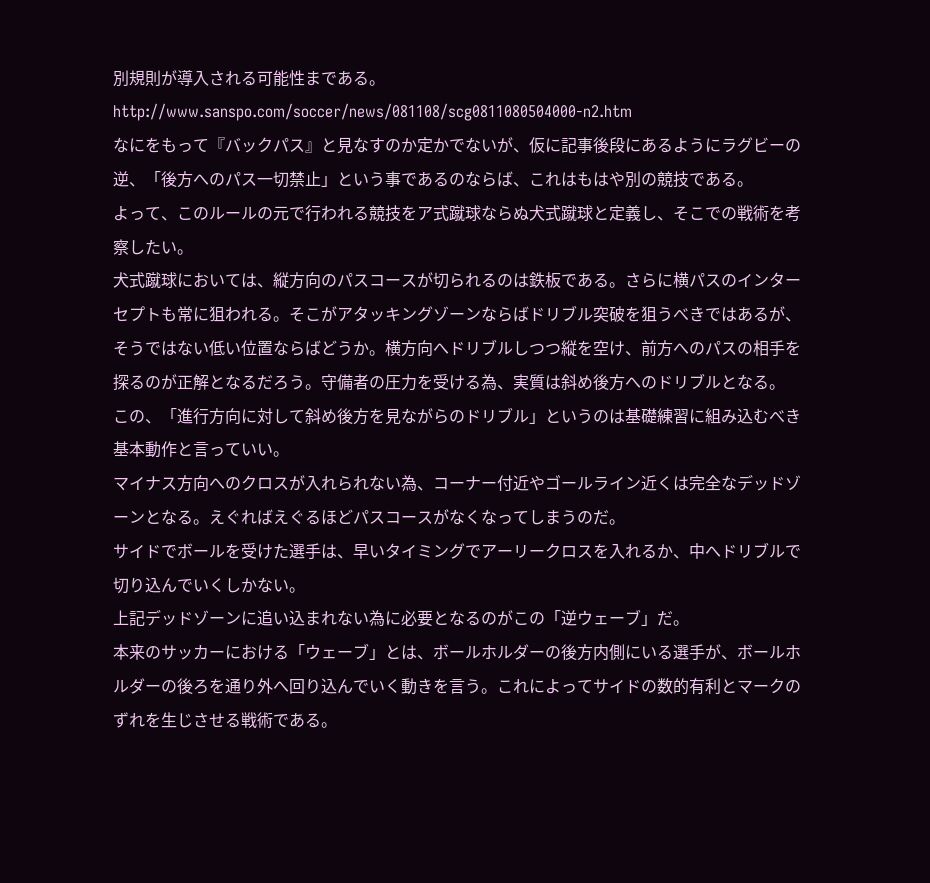別規則が導入される可能性まである。
http://www.sanspo.com/soccer/news/081108/scg0811080504000-n2.htm
なにをもって『バックパス』と見なすのか定かでないが、仮に記事後段にあるようにラグビーの逆、「後方へのパス一切禁止」という事であるのならば、これはもはや別の競技である。
よって、このルールの元で行われる競技をア式蹴球ならぬ犬式蹴球と定義し、そこでの戦術を考察したい。
犬式蹴球においては、縦方向のパスコースが切られるのは鉄板である。さらに横パスのインターセプトも常に狙われる。そこがアタッキングゾーンならばドリブル突破を狙うべきではあるが、そうではない低い位置ならばどうか。横方向へドリブルしつつ縦を空け、前方へのパスの相手を探るのが正解となるだろう。守備者の圧力を受ける為、実質は斜め後方へのドリブルとなる。
この、「進行方向に対して斜め後方を見ながらのドリブル」というのは基礎練習に組み込むべき基本動作と言っていい。
マイナス方向へのクロスが入れられない為、コーナー付近やゴールライン近くは完全なデッドゾーンとなる。えぐればえぐるほどパスコースがなくなってしまうのだ。
サイドでボールを受けた選手は、早いタイミングでアーリークロスを入れるか、中へドリブルで切り込んでいくしかない。
上記デッドゾーンに追い込まれない為に必要となるのがこの「逆ウェーブ」だ。
本来のサッカーにおける「ウェーブ」とは、ボールホルダーの後方内側にいる選手が、ボールホルダーの後ろを通り外へ回り込んでいく動きを言う。これによってサイドの数的有利とマークのずれを生じさせる戦術である。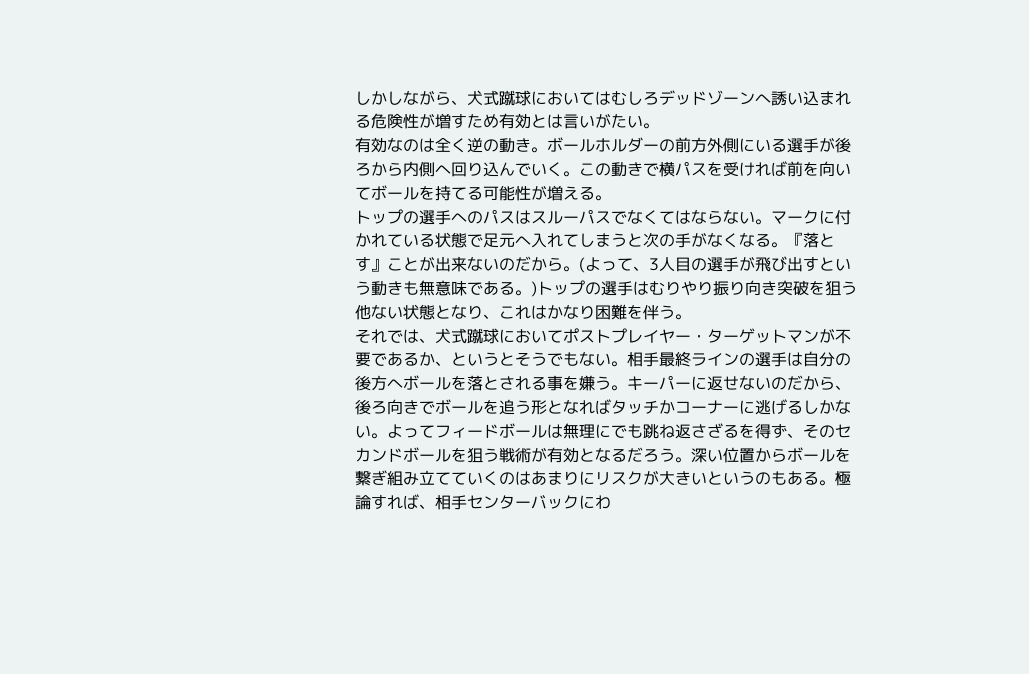しかしながら、犬式蹴球においてはむしろデッドゾーンへ誘い込まれる危険性が増すため有効とは言いがたい。
有効なのは全く逆の動き。ボールホルダーの前方外側にいる選手が後ろから内側へ回り込んでいく。この動きで横パスを受ければ前を向いてボールを持てる可能性が増える。
トップの選手へのパスはスルーパスでなくてはならない。マークに付かれている状態で足元へ入れてしまうと次の手がなくなる。『落とす』ことが出来ないのだから。(よって、3人目の選手が飛び出すという動きも無意味である。)トップの選手はむりやり振り向き突破を狙う他ない状態となり、これはかなり困難を伴う。
それでは、犬式蹴球においてポストプレイヤー・ターゲットマンが不要であるか、というとそうでもない。相手最終ラインの選手は自分の後方へボールを落とされる事を嫌う。キーパーに返せないのだから、後ろ向きでボールを追う形となればタッチかコーナーに逃げるしかない。よってフィードボールは無理にでも跳ね返さざるを得ず、そのセカンドボールを狙う戦術が有効となるだろう。深い位置からボールを繋ぎ組み立てていくのはあまりにリスクが大きいというのもある。極論すれば、相手センターバックにわ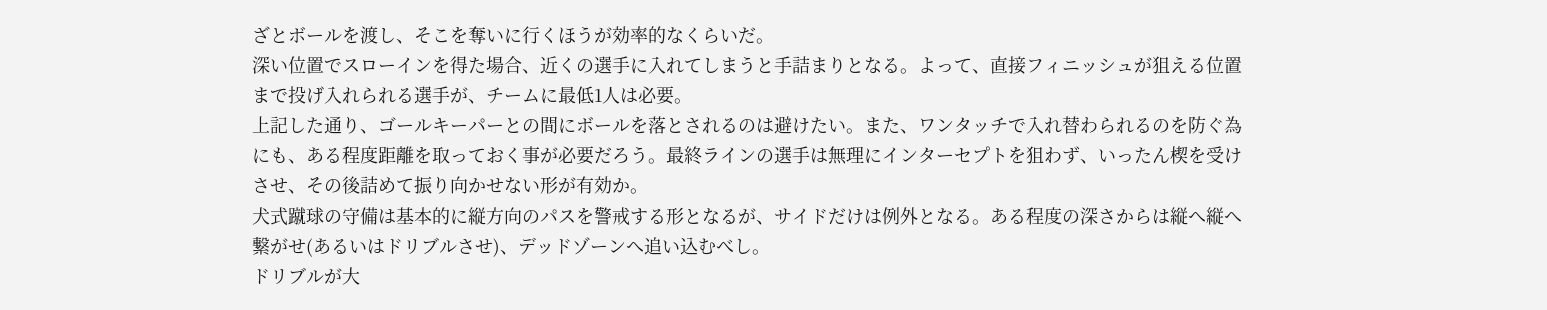ざとボールを渡し、そこを奪いに行くほうが効率的なくらいだ。
深い位置でスローインを得た場合、近くの選手に入れてしまうと手詰まりとなる。よって、直接フィニッシュが狙える位置まで投げ入れられる選手が、チームに最低1人は必要。
上記した通り、ゴールキーパーとの間にボールを落とされるのは避けたい。また、ワンタッチで入れ替わられるのを防ぐ為にも、ある程度距離を取っておく事が必要だろう。最終ラインの選手は無理にインターセプトを狙わず、いったん楔を受けさせ、その後詰めて振り向かせない形が有効か。
犬式蹴球の守備は基本的に縦方向のパスを警戒する形となるが、サイドだけは例外となる。ある程度の深さからは縦へ縦へ繋がせ(あるいはドリブルさせ)、デッドゾーンへ追い込むべし。
ドリブルが大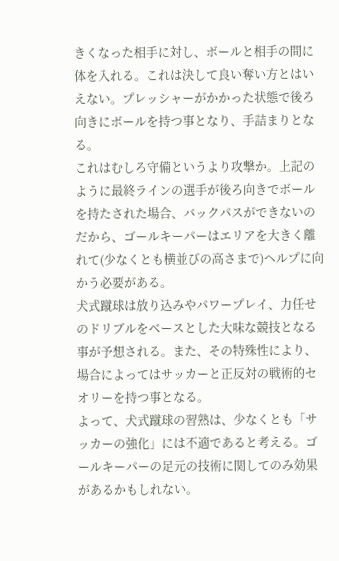きくなった相手に対し、ボールと相手の間に体を入れる。これは決して良い奪い方とはいえない。プレッシャーがかかった状態で後ろ向きにボールを持つ事となり、手詰まりとなる。
これはむしろ守備というより攻撃か。上記のように最終ラインの選手が後ろ向きでボールを持たされた場合、バックパスができないのだから、ゴールキーパーはエリアを大きく離れて(少なくとも横並びの高さまで)ヘルプに向かう必要がある。
犬式蹴球は放り込みやパワープレイ、力任せのドリブルをベースとした大味な競技となる事が予想される。また、その特殊性により、場合によってはサッカーと正反対の戦術的セオリーを持つ事となる。
よって、犬式蹴球の習熟は、少なくとも「サッカーの強化」には不適であると考える。ゴールキーパーの足元の技術に関してのみ効果があるかもしれない。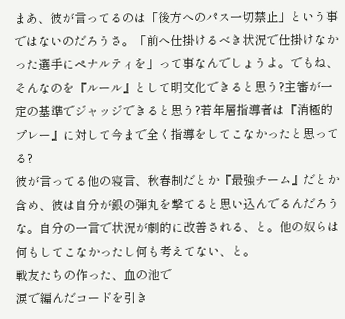まあ、彼が言ってるのは「後方へのパス一切禁止」という事ではないのだろうさ。「前へ仕掛けるべき状況で仕掛けなかった選手にペナルティを」って事なんでしょうよ。でもね、そんなのを『ルール』として明文化できると思う?主審が一定の基準でジャッジできると思う?若年層指導者は『消極的プレー』に対して今まで全く指導をしてこなかったと思ってる?
彼が言ってる他の寝言、秋春制だとか『最強チーム』だとか含め、彼は自分が銀の弾丸を撃てると思い込んでるんだろうな。自分の一言で状況が劇的に改善される、と。他の奴らは何もしてこなかったし何も考えてない、と。
戦友たちの作った、血の池で
涙で編んだコードを引き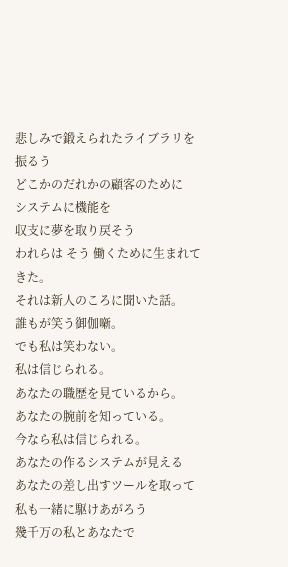悲しみで鍛えられたライブラリを振るう
どこかのだれかの顧客のために
システムに機能を
収支に夢を取り戻そう
われらは そう 働くために生まれてきた。
それは新人のころに聞いた話。
誰もが笑う御伽噺。
でも私は笑わない。
私は信じられる。
あなたの職歴を見ているから。
あなたの腕前を知っている。
今なら私は信じられる。
あなたの作るシステムが見える
あなたの差し出すツールを取って
私も一緒に駆けあがろう
幾千万の私とあなたで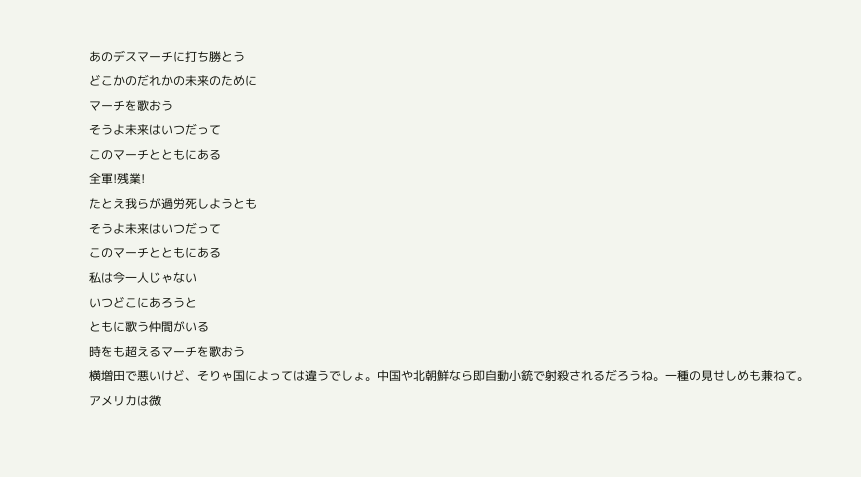あのデスマーチに打ち勝とう
どこかのだれかの未来のために
マーチを歌おう
そうよ未来はいつだって
このマーチとともにある
全軍!残業!
たとえ我らが過労死しようとも
そうよ未来はいつだって
このマーチとともにある
私は今一人じゃない
いつどこにあろうと
ともに歌う仲間がいる
時をも超えるマーチを歌おう
横増田で悪いけど、そりゃ国によっては違うでしょ。中国や北朝鮮なら即自動小銃で射殺されるだろうね。一種の見せしめも兼ねて。
アメリカは微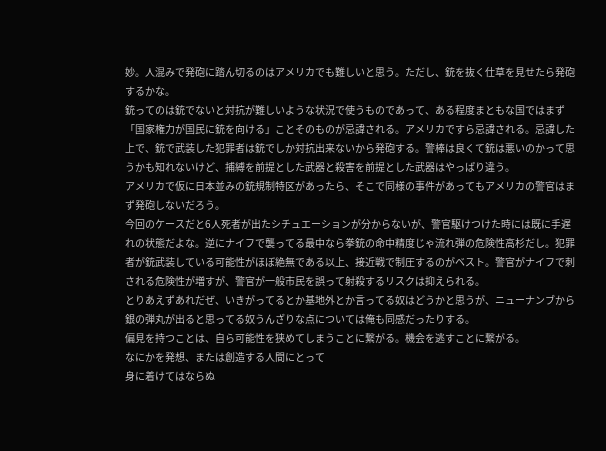妙。人混みで発砲に踏ん切るのはアメリカでも難しいと思う。ただし、銃を抜く仕草を見せたら発砲するかな。
銃ってのは銃でないと対抗が難しいような状況で使うものであって、ある程度まともな国ではまず「国家権力が国民に銃を向ける」ことそのものが忌諱される。アメリカですら忌諱される。忌諱した上で、銃で武装した犯罪者は銃でしか対抗出来ないから発砲する。警棒は良くて銃は悪いのかって思うかも知れないけど、捕縛を前提とした武器と殺害を前提とした武器はやっぱり違う。
アメリカで仮に日本並みの銃規制特区があったら、そこで同様の事件があってもアメリカの警官はまず発砲しないだろう。
今回のケースだと6人死者が出たシチュエーションが分からないが、警官駆けつけた時には既に手遅れの状態だよな。逆にナイフで襲ってる最中なら拳銃の命中精度じゃ流れ弾の危険性高杉だし。犯罪者が銃武装している可能性がほぼ絶無である以上、接近戦で制圧するのがベスト。警官がナイフで刺される危険性が増すが、警官が一般市民を誤って射殺するリスクは抑えられる。
とりあえずあれだぜ、いきがってるとか基地外とか言ってる奴はどうかと思うが、ニューナンブから銀の弾丸が出ると思ってる奴うんざりな点については俺も同感だったりする。
偏見を持つことは、自ら可能性を狭めてしまうことに繋がる。機会を逃すことに繋がる。
なにかを発想、または創造する人間にとって
身に着けてはならぬ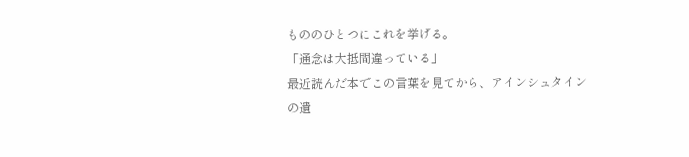もののひとつにこれを挙げる。
「通念は大抵間違っている」
最近読んだ本でこの言葉を見てから、アインシュタインの遺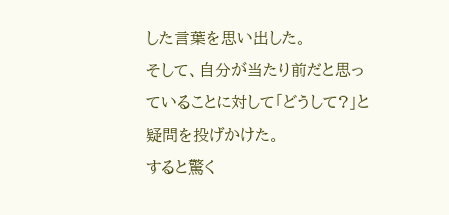した言葉を思い出した。
そして、自分が当たり前だと思っていることに対して「どうして?」と疑問を投げかけた。
すると驚く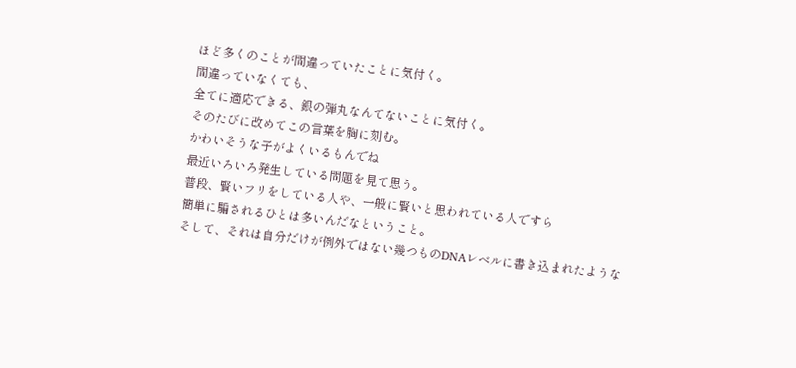ほど多くのことが間違っていたことに気付く。
間違っていなくても、
全てに適応できる、銀の弾丸なんてないことに気付く。
そのたびに改めてこの言葉を胸に刻む。
かわいそうな子がよくいるもんでね
最近いろいろ発生している問題を見て思う。
普段、賢いフリをしている人や、一般に賢いと思われている人ですら
簡単に騙されるひとは多いんだなということ。
そして、それは自分だけが例外ではない幾つものDNAレベルに書き込まれたような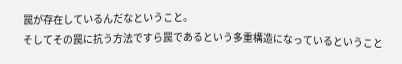罠が存在しているんだなということ。
そしてその罠に抗う方法ですら罠であるという多重構造になっているということ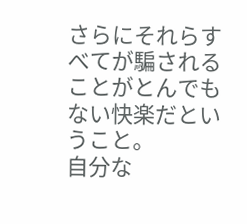さらにそれらすべてが騙されることがとんでもない快楽だということ。
自分な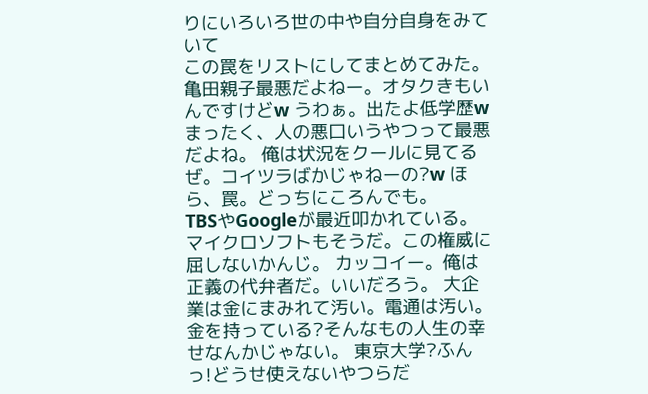りにいろいろ世の中や自分自身をみていて
この罠をリストにしてまとめてみた。
亀田親子最悪だよねー。オタクきもいんですけどw うわぁ。出たよ低学歴w まったく、人の悪口いうやつって最悪だよね。 俺は状況をクールに見てるぜ。コイツラばかじゃねーの?w ほら、罠。どっちにころんでも。
TBSやGoogleが最近叩かれている。マイクロソフトもそうだ。この権威に屈しないかんじ。 カッコイー。俺は正義の代弁者だ。いいだろう。 大企業は金にまみれて汚い。電通は汚い。 金を持っている?そんなもの人生の幸せなんかじゃない。 東京大学?ふんっ!どうせ使えないやつらだ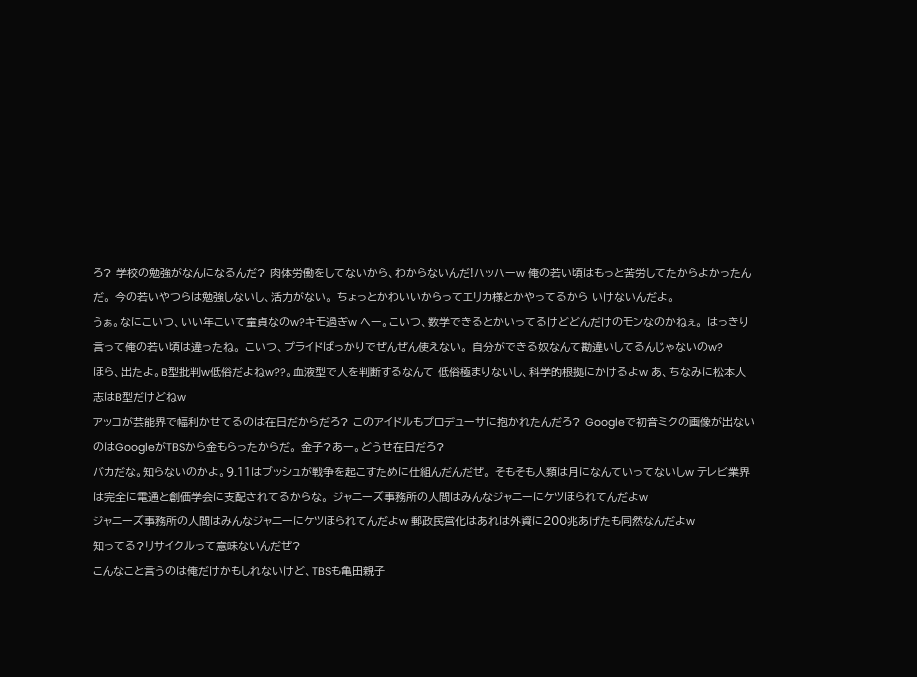ろ? 学校の勉強がなんになるんだ? 肉体労働をしてないから、わからないんだ!ハッハーw 俺の若い頃はもっと苦労してたからよかったんだ。 今の若いやつらは勉強しないし、活力がない。 ちょっとかわいいからってエリカ様とかやってるから いけないんだよ。
うぁ。なにこいつ、いい年こいて童貞なのw?キモ過ぎw へー。こいつ、数学できるとかいってるけどどんだけのモンなのかねぇ。 はっきり言って俺の若い頃は違ったね。 こいつ、プライドばっかりでぜんぜん使えない。 自分ができる奴なんて勘違いしてるんじゃないのw?
ほら、出たよ。B型批判w低俗だよねw??。血液型で人を判断するなんて 低俗極まりないし、科学的根拠にかけるよw あ、ちなみに松本人志はB型だけどねw
アッコが芸能界で幅利かせてるのは在日だからだろ? このアイドルもプロデューサに抱かれたんだろ? Googleで初音ミクの画像が出ないのはGoogleがTBSから金もらったからだ。 金子?あー。どうせ在日だろ?
バカだな。知らないのかよ。9.11はブッシュが戦争を起こすために仕組んだんだぜ。 そもそも人類は月になんていってないしw テレビ業界は完全に電通と創価学会に支配されてるからな。 ジャニーズ事務所の人間はみんなジャニーにケツほられてんだよw
ジャニーズ事務所の人間はみんなジャニーにケツほられてんだよw 郵政民営化はあれは外資に200兆あげたも同然なんだよw
知ってる?リサイクルって意味ないんだぜ?
こんなこと言うのは俺だけかもしれないけど、TBSも亀田親子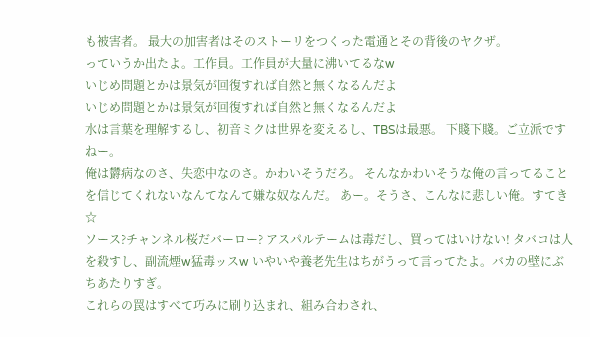も被害者。 最大の加害者はそのストーリをつくった電通とその背後のヤクザ。
っていうか出たよ。工作員。工作員が大量に沸いてるなw
いじめ問題とかは景気が回復すれば自然と無くなるんだよ
いじめ問題とかは景気が回復すれば自然と無くなるんだよ
水は言葉を理解するし、初音ミクは世界を変えるし、TBSは最悪。 下賤下賤。ご立派ですねー。
俺は欝病なのさ、失恋中なのさ。かわいそうだろ。 そんなかわいそうな俺の言ってることを信じてくれないなんてなんて嫌な奴なんだ。 あー。そうさ、こんなに悲しい俺。すてき☆
ソース?チャンネル桜だバーロー? アスパルテームは毒だし、買ってはいけない! タバコは人を殺すし、副流煙w猛毒ッスw いやいや養老先生はちがうって言ってたよ。バカの壁にぶちあたりすぎ。
これらの罠はすべて巧みに刷り込まれ、組み合わされ、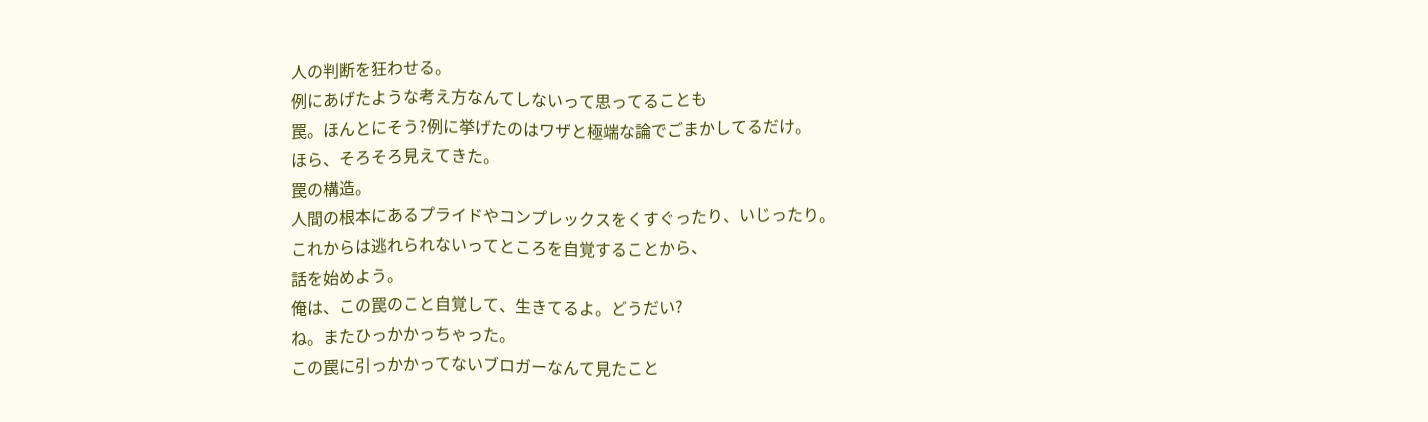人の判断を狂わせる。
例にあげたような考え方なんてしないって思ってることも
罠。ほんとにそう?例に挙げたのはワザと極端な論でごまかしてるだけ。
ほら、そろそろ見えてきた。
罠の構造。
人間の根本にあるプライドやコンプレックスをくすぐったり、いじったり。
これからは逃れられないってところを自覚することから、
話を始めよう。
俺は、この罠のこと自覚して、生きてるよ。どうだい?
ね。またひっかかっちゃった。
この罠に引っかかってないブロガーなんて見たこと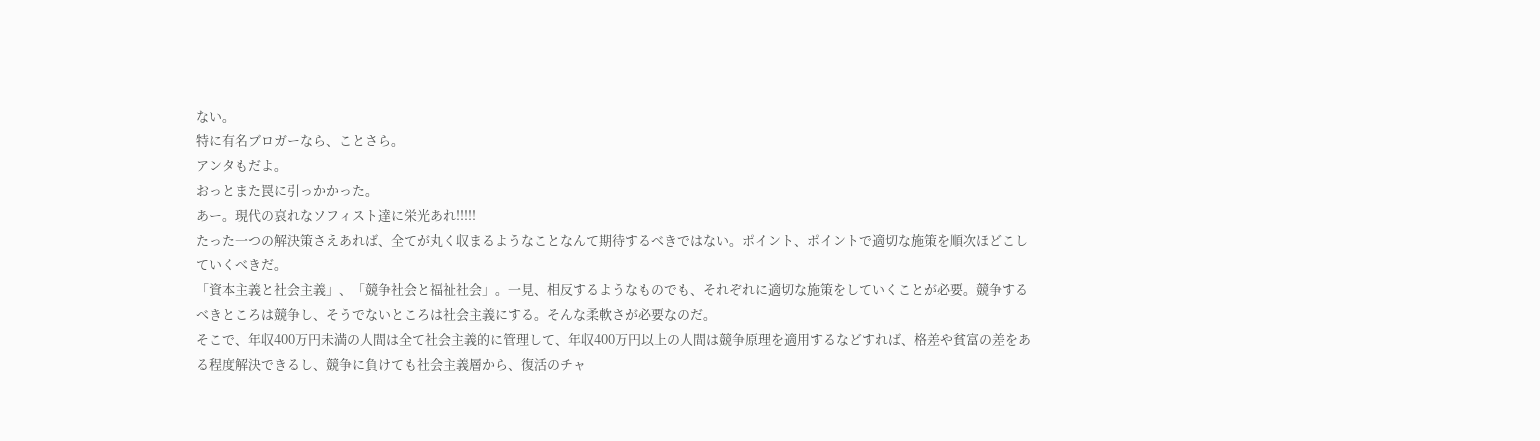ない。
特に有名ブロガーなら、ことさら。
アンタもだよ。
おっとまた罠に引っかかった。
あー。現代の哀れなソフィスト達に栄光あれ!!!!!
たった一つの解決策さえあれば、全てが丸く収まるようなことなんて期待するべきではない。ポイント、ポイントで適切な施策を順次ほどこしていくべきだ。
「資本主義と社会主義」、「競争社会と福祉社会」。一見、相反するようなものでも、それぞれに適切な施策をしていくことが必要。競争するべきところは競争し、そうでないところは社会主義にする。そんな柔軟さが必要なのだ。
そこで、年収400万円未満の人間は全て社会主義的に管理して、年収400万円以上の人間は競争原理を適用するなどすれば、格差や貧富の差をある程度解決できるし、競争に負けても社会主義層から、復活のチャ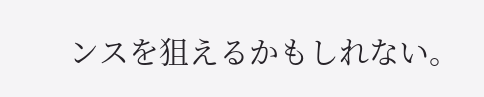ンスを狙えるかもしれない。